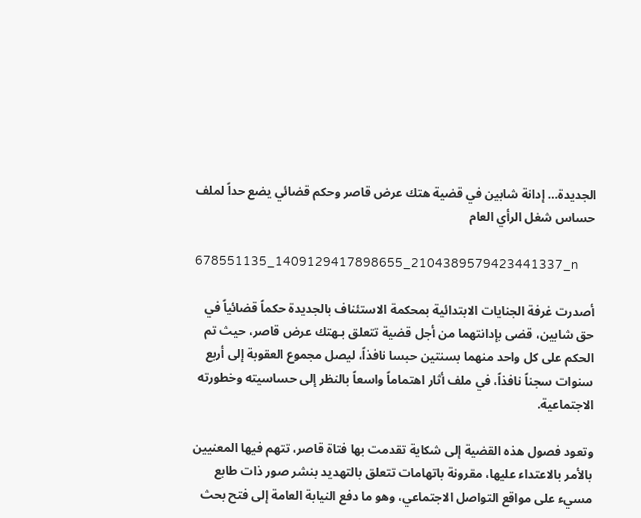الجديدة… إدانة شابين في قضية هتك عرض قاصر وحكم قضائي يضع حداً لملف حساس شغل الرأي العام

678551135_1409129417898655_2104389579423441337_n

أصدرت غرفة الجنايات الابتدائية بمحكمة الاستئناف بالجديدة حكماً قضائياً في حق شابين، قضى بإدانتهما من أجل قضية تتعلق بـهتك عرض قاصر، حيث تم الحكم على كل واحد منهما بسنتين حبسا نافذاً، ليصل مجموع العقوبة إلى أربع سنوات سجناً نافذاً، في ملف أثار اهتماماً واسعاً بالنظر إلى حساسيته وخطورته الاجتماعية.

وتعود فصول هذه القضية إلى شكاية تقدمت بها فتاة قاصر، تتهم فيها المعنيين بالأمر بالاعتداء عليها، مقرونة باتهامات تتعلق بالتهديد بنشر صور ذات طابع مسيء على مواقع التواصل الاجتماعي، وهو ما دفع النيابة العامة إلى فتح بحث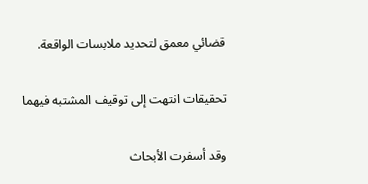قضائي معمق لتحديد ملابسات الواقعة.

تحقيقات انتهت إلى توقيف المشتبه فيهما

وقد أسفرت الأبحاث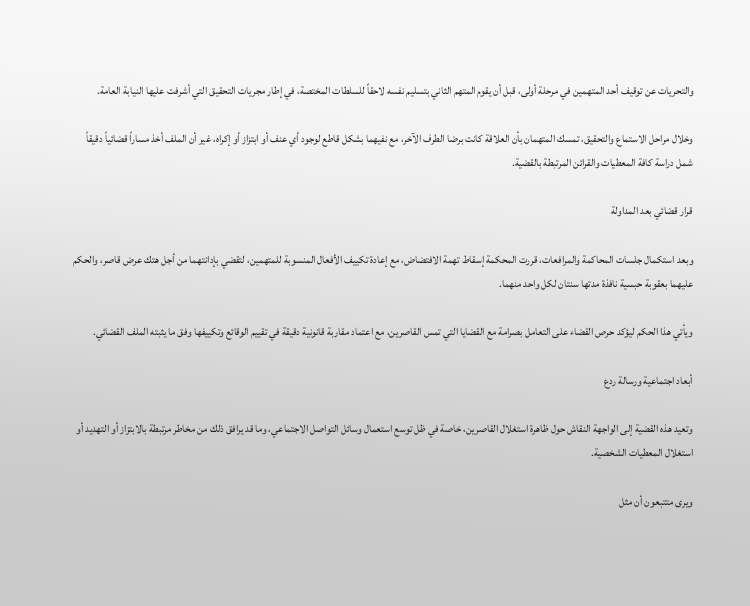والتحريات عن توقيف أحد المتهمين في مرحلة أولى، قبل أن يقوم المتهم الثاني بتسليم نفسه لاحقاً للسلطات المختصة، في إطار مجريات التحقيق التي أشرفت عليها النيابة العامة.

وخلال مراحل الاستماع والتحقيق، تمسك المتهمان بأن العلاقة كانت برضا الطرف الآخر، مع نفيهما بشكل قاطع لوجود أي عنف أو ابتزاز أو إكراه، غير أن الملف أخذ مساراً قضائياً دقيقاً شمل دراسة كافة المعطيات والقرائن المرتبطة بالقضية.

قرار قضائي بعد المداولة

وبعد استكمال جلسات المحاكمة والمرافعات، قررت المحكمة إسقاط تهمة الافتضاض، مع إعادة تكييف الأفعال المنسوبة للمتهمين، لتقضي بإدانتهما من أجل هتك عرض قاصر، والحكم عليهما بعقوبة حبسية نافذة مدتها سنتان لكل واحد منهما.

ويأتي هذا الحكم ليؤكد حرص القضاء على التعامل بصرامة مع القضايا التي تمس القاصرين، مع اعتماد مقاربة قانونية دقيقة في تقييم الوقائع وتكييفها وفق ما يثبته الملف القضائي.

أبعاد اجتماعية ورسالة ردع

وتعيد هذه القضية إلى الواجهة النقاش حول ظاهرة استغلال القاصرين، خاصة في ظل توسع استعمال وسائل التواصل الاجتماعي، وما قد يرافق ذلك من مخاطر مرتبطة بالابتزاز أو التهديد أو استغلال المعطيات الشخصية.

ويرى متتبعون أن مثل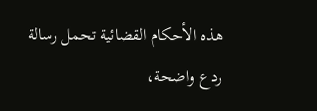هذه الأحكام القضائية تحمل رسالة ردع واضحة،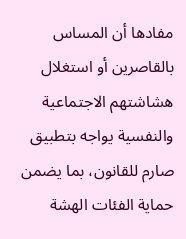مفادها أن المساس بالقاصرين أو استغلال هشاشتهم الاجتماعية والنفسية يواجه بتطبيق صارم للقانون، بما يضمن حماية الفئات الهشة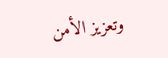وتعزيز الأمن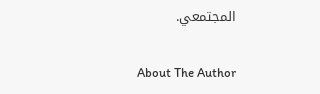المجتمعي.

About The Author